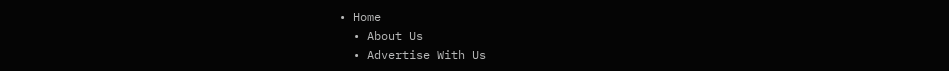• Home
  • About Us
  • Advertise With Us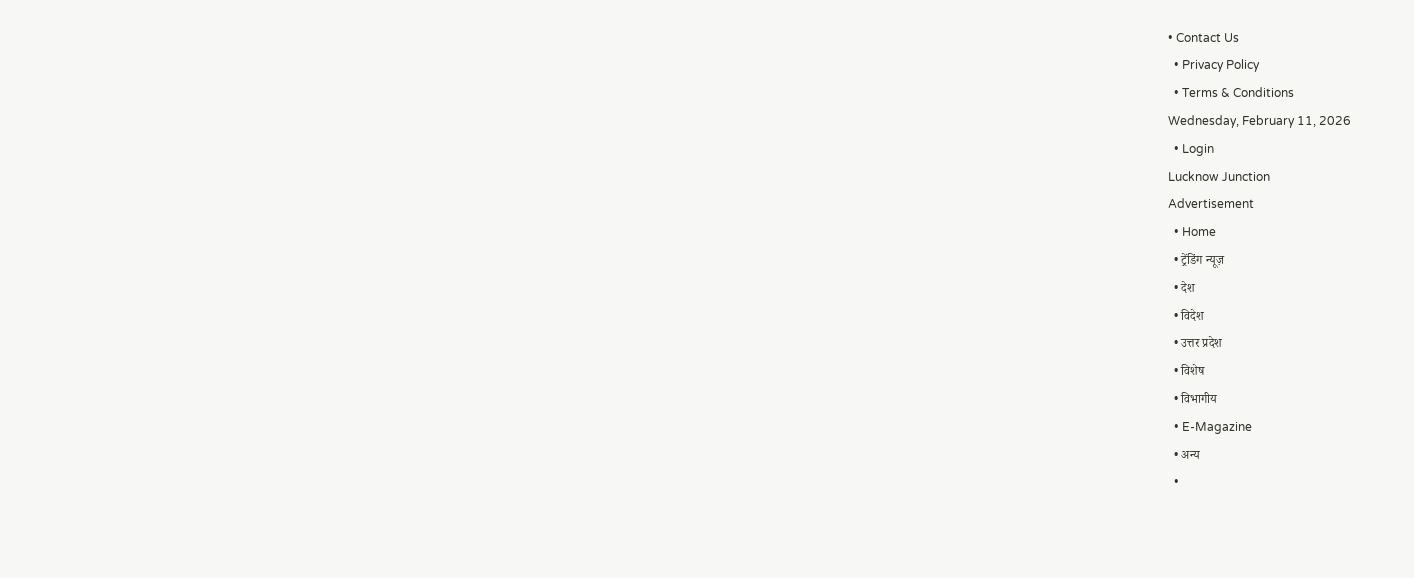• Contact Us
  • Privacy Policy
  • Terms & Conditions
Wednesday, February 11, 2026
  • Login
Lucknow Junction
Advertisement
  • Home
  • ट्रेंडिंग न्यूज़
  • देश
  • विदेश
  • उत्तर प्रदेश
  • विशेष
  • विभागीय
  • E-Magazine
  • अन्य
  •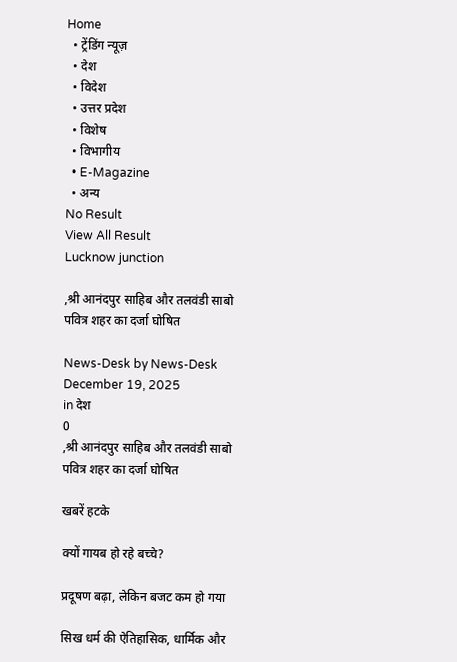Home
  • ट्रेंडिंग न्यूज़
  • देश
  • विदेश
  • उत्तर प्रदेश
  • विशेष
  • विभागीय
  • E-Magazine
  • अन्य
No Result
View All Result
Lucknow junction

,श्री आनंदपुर साहिब और तलवंडी साबो पवित्र शहर का दर्जा घोषित

News-Desk by News-Desk
December 19, 2025
in देश
0
,श्री आनंदपुर साहिब और तलवंडी साबो पवित्र शहर का दर्जा घोषित

खबरें हटके

क्यों गायब हो रहे बच्चे?

प्रदूषण बढ़ा, लेकिन बजट कम हो गया

सिख धर्म की ऐतिहासिक, धार्मिक और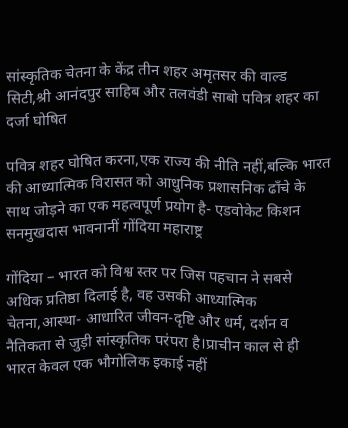सांस्कृतिक चेतना के केंद्र तीन शहर अमृतसर की वाल्ड सिटी,श्री आनंदपुर साहिब और तलवंडी साबो पवित्र शहर का दर्जा घोषित

पवित्र शहर घोषित करना,एक राज्य की नीति नहीं,बल्कि भारत की आध्यात्मिक विरासत को आधुनिक प्रशासनिक ढाँचे के साथ जोड़ने का एक महत्वपूर्ण प्रयोग है- एडवोकेट किशन सनमुखदास भावनानीं गोंदिया महाराष्ट्र

गोंदिया – भारत को विश्व स्तर पर जिस पहचान ने सबसे अधिक प्रतिष्ठा दिलाई है, वह उसकी आध्यात्मिक चेतना,आस्था- आधारित जीवन-दृष्टि और धर्म, दर्शन व नैतिकता से जुड़ी सांस्कृतिक परंपरा है।प्राचीन काल से ही भारत केवल एक भौगोलिक इकाई नहीं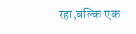रहा,बल्कि एक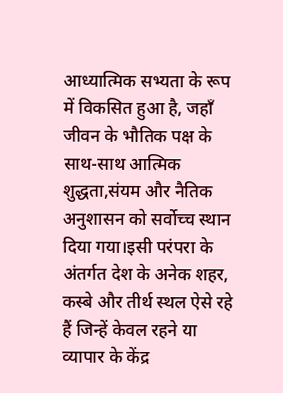आध्यात्मिक सभ्यता के रूप में विकसित हुआ है, जहाँ जीवन के भौतिक पक्ष के साथ-साथ आत्मिक शुद्धता,संयम और नैतिक अनुशासन को सर्वोच्च स्थान दिया गया।इसी परंपरा के अंतर्गत देश के अनेक शहर, कस्बे और तीर्थ स्थल ऐसे रहे हैं जिन्हें केवल रहने या व्यापार के केंद्र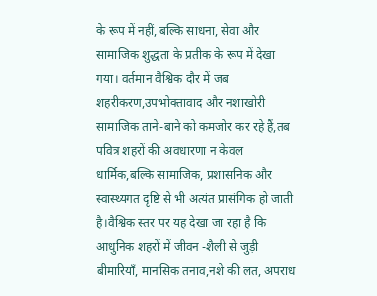के रूप में नहीं,बल्कि साधना, सेवा और सामाजिक शुद्धता के प्रतीक के रूप में देखा गया। वर्तमान वैश्विक दौर में जब शहरीकरण,उपभोक्तावाद और नशाखोरी सामाजिक ताने-बाने को कमजोर कर रहे हैं,तब पवित्र शहरों की अवधारणा न केवल धार्मिक,बल्कि सामाजिक, प्रशासनिक और स्वास्थ्यगत दृष्टि से भी अत्यंत प्रासंगिक हो जाती है।वैश्विक स्तर पर यह देखा जा रहा है कि आधुनिक शहरों में जीवन -शैली से जुड़ी बीमारियाँ, मानसिक तनाव,नशे की लत, अपराध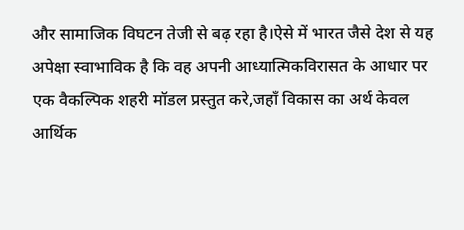और सामाजिक विघटन तेजी से बढ़ रहा है।ऐसे में भारत जैसे देश से यह अपेक्षा स्वाभाविक है कि वह अपनी आध्यात्मिकविरासत के आधार पर एक वैकल्पिक शहरी मॉडल प्रस्तुत करे,जहाँ विकास का अर्थ केवल आर्थिक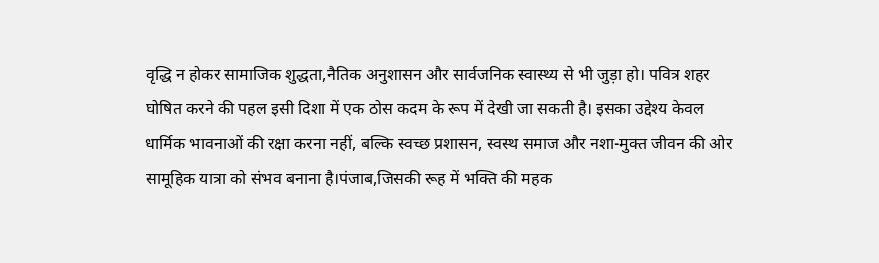वृद्धि न होकर सामाजिक शुद्धता,नैतिक अनुशासन और सार्वजनिक स्वास्थ्य से भी जुड़ा हो। पवित्र शहर घोषित करने की पहल इसी दिशा में एक ठोस कदम के रूप में देखी जा सकती है। इसका उद्देश्य केवल धार्मिक भावनाओं की रक्षा करना नहीं, बल्कि स्वच्छ प्रशासन, स्वस्थ समाज और नशा-मुक्त जीवन की ओर सामूहिक यात्रा को संभव बनाना है।पंजाब,जिसकी रूह में भक्ति की महक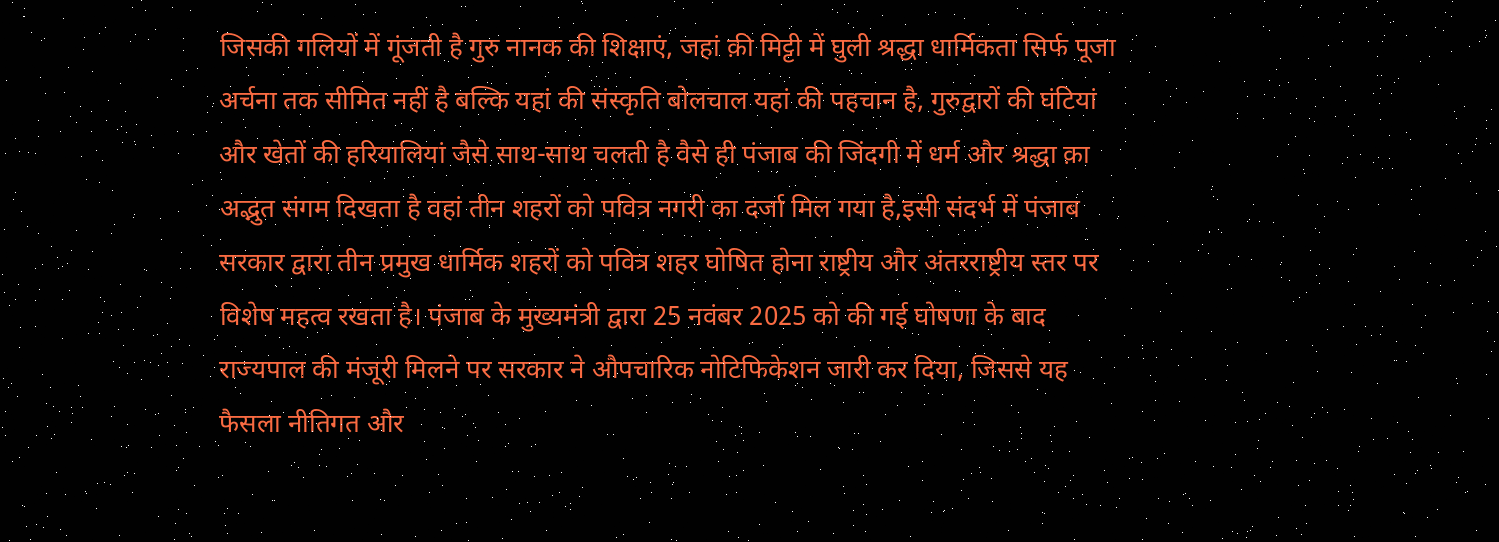जिसकी गलियों में गूंजती है गुरु नानक की शिक्षाएं, जहां क़ी मिट्टी में घुली श्रद्धा धार्मिकता सिर्फ पूजा अर्चना तक सीमित नहीं है बल्कि यहां की संस्कृति बोलचाल यहां की पहचान है, गुरुद्वारों की घंटियां और खेतों की हरियालियां जैसे साथ-साथ चलती है वैसे ही पंजाब की जिंदगी में धर्म और श्रद्धा क़ा अद्भुत संगम दिखता है वहां तीन शहरों को पवित्र नगरी का दर्जा मिल गया है,इसी संदर्भ में पंजाब सरकार द्वारा तीन प्रमुख धार्मिक शहरों को पवित्र शहर घोषित होना राष्ट्रीय और अंतरराष्ट्रीय स्तर पर विशेष महत्व रखता है। पंजाब के मुख्यमंत्री द्वारा 25 नवंबर 2025 को की गई घोषणा के बाद राज्यपाल की मंजूरी मिलने पर सरकार ने औपचारिक नोटिफिकेशन जारी कर दिया, जिससे यह फैसला नीतिगत और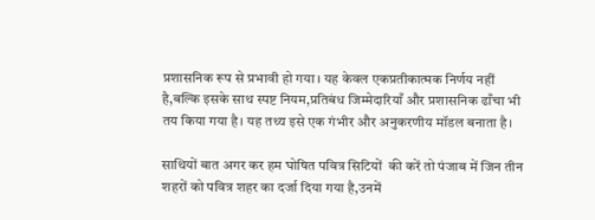प्रशासनिक रूप से प्रभावी हो गया। यह केवल एकप्रतीकात्मक निर्णय नहीं है,बल्कि इसके साथ स्पष्ट नियम,प्रतिबंध जिम्मेदारियाँ और प्रशासनिक ढाँचा भी तय किया गया है। यह तथ्य इसे एक गंभीर और अनुकरणीय मॉडल बनाता है।

साथियों बात अगर कर हम घोषित पवित्र सिटियों  की करें तो पंजाब में जिन तीन शहरों को पवित्र शहर का दर्जा दिया गया है,उनमें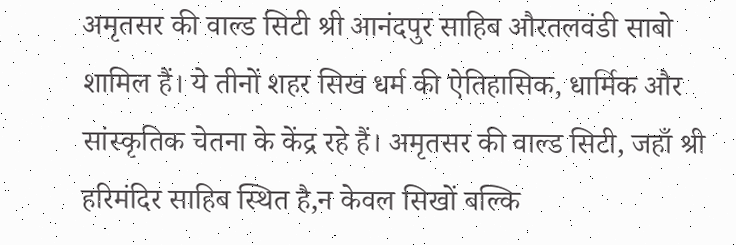अमृतसर की वाल्ड सिटी श्री आनंदपुर साहिब औरतलवंडी साबो शामिल हैं। ये तीनों शहर सिख धर्म की ऐतिहासिक, धार्मिक और सांस्कृतिक चेतना के केंद्र रहे हैं। अमृतसर की वाल्ड सिटी, जहाँ श्री हरिमंदिर साहिब स्थित है,न केवल सिखों बल्कि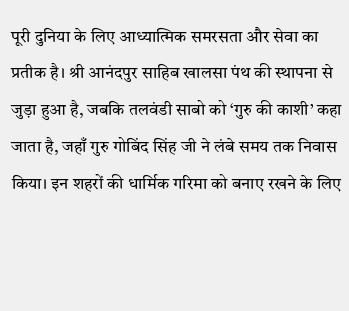पूरी दुनिया के लिए आध्यात्मिक समरसता और सेवा का प्रतीक है। श्री आनंदपुर साहिब खालसा पंथ की स्थापना से जुड़ा हुआ है, जबकि तलवंडी साबो को ‘गुरु की काशी’ कहा जाता है, जहाँ गुरु गोबिंद सिंह जी ने लंबे समय तक निवास किया। इन शहरों की धार्मिक गरिमा को बनाए रखने के लिए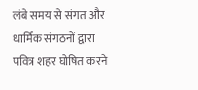लंबे समय से संगत और धार्मिक संगठनों द्वारा पवित्र शहर घोषित करने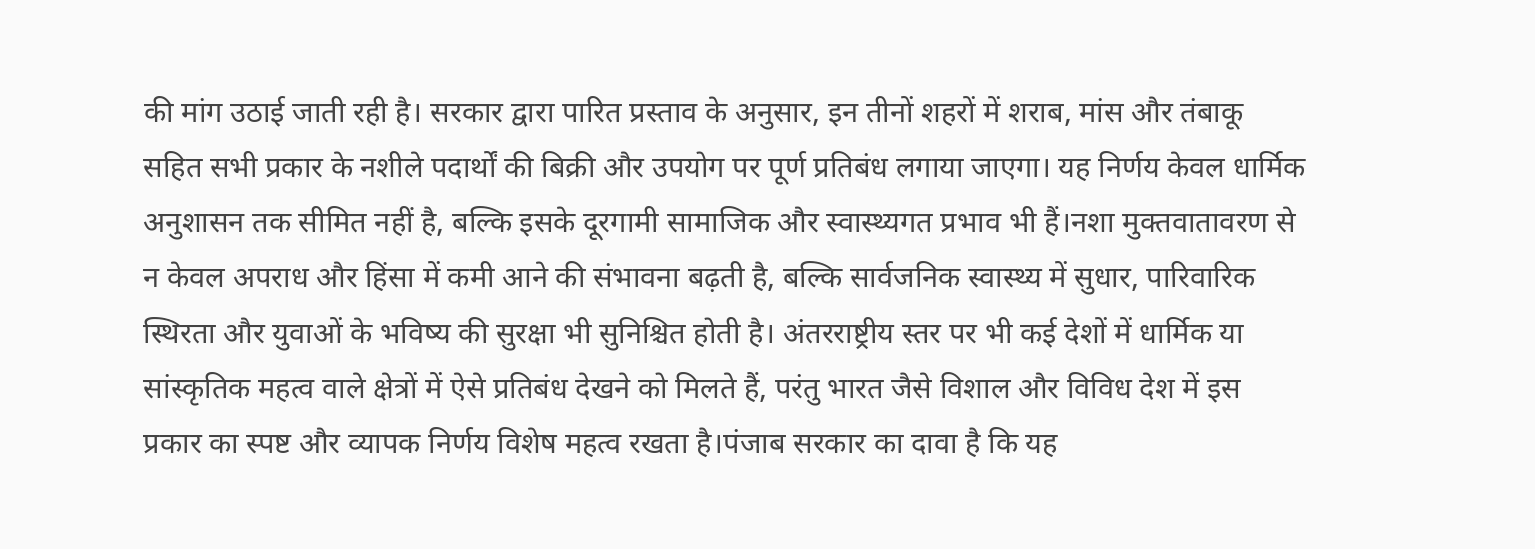की मांग उठाई जाती रही है। सरकार द्वारा पारित प्रस्ताव के अनुसार, इन तीनों शहरों में शराब, मांस और तंबाकू सहित सभी प्रकार के नशीले पदार्थों की बिक्री और उपयोग पर पूर्ण प्रतिबंध लगाया जाएगा। यह निर्णय केवल धार्मिक अनुशासन तक सीमित नहीं है, बल्कि इसके दूरगामी सामाजिक और स्वास्थ्यगत प्रभाव भी हैं।नशा मुक्तवातावरण से न केवल अपराध और हिंसा में कमी आने की संभावना बढ़ती है, बल्कि सार्वजनिक स्वास्थ्य में सुधार, पारिवारिक स्थिरता और युवाओं के भविष्य की सुरक्षा भी सुनिश्चित होती है। अंतरराष्ट्रीय स्तर पर भी कई देशों में धार्मिक या सांस्कृतिक महत्व वाले क्षेत्रों में ऐसे प्रतिबंध देखने को मिलते हैं, परंतु भारत जैसे विशाल और विविध देश में इस प्रकार का स्पष्ट और व्यापक निर्णय विशेष महत्व रखता है।पंजाब सरकार का दावा है कि यह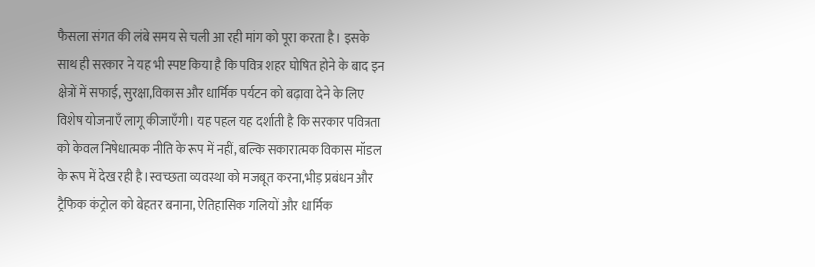फैसला संगत की लंबे समय से चली आ रही मांग को पूरा करता है। इसके साथ ही सरकार ने यह भी स्पष्ट किया है कि पवित्र शहर घोषित होने के बाद इन क्षेत्रों में सफाई, सुरक्षा,विकास और धार्मिक पर्यटन को बढ़ावा देने के लिए विशेष योजनाएँ लागू कीजाएँगी। यह पहल यह दर्शाती है कि सरकार पवित्रता को केवल निषेधात्मक नीति के रूप में नहीं, बल्कि सकारात्मक विकास मॉडल के रूप में देख रही है।स्वच्छता व्यवस्था को मजबूत करना,भीड़ प्रबंधन और ट्रैफिक कंट्रोल को बेहतर बनाना, ऐतिहासिक गलियों और धार्मिक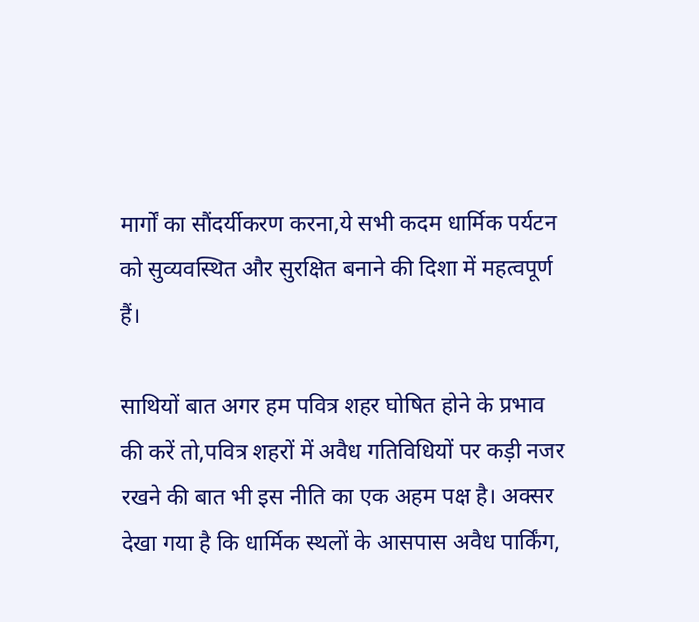मार्गों का सौंदर्यीकरण करना,ये सभी कदम धार्मिक पर्यटन को सुव्यवस्थित और सुरक्षित बनाने की दिशा में महत्वपूर्ण हैं।

साथियों बात अगर हम पवित्र शहर घोषित होने के प्रभाव की करें तो,पवित्र शहरों में अवैध गतिविधियों पर कड़ी नजर रखने की बात भी इस नीति का एक अहम पक्ष है। अक्सर देखा गया है कि धार्मिक स्थलों के आसपास अवैध पार्किंग,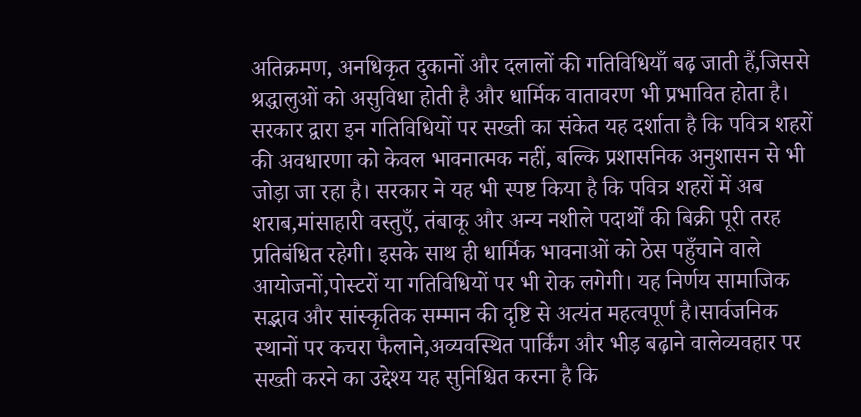अतिक्रमण, अनधिकृत दुकानों और दलालों की गतिविधियाँ बढ़ जाती हैं,जिससे श्रद्धालुओं को असुविधा होती है और धार्मिक वातावरण भी प्रभावित होता है। सरकार द्वारा इन गतिविधियों पर सख्ती का संकेत यह दर्शाता है कि पवित्र शहरों की अवधारणा को केवल भावनात्मक नहीं, बल्कि प्रशासनिक अनुशासन से भी जोड़ा जा रहा है। सरकार ने यह भी स्पष्ट किया है कि पवित्र शहरों में अब शराब,मांसाहारी वस्तुएँ, तंबाकू और अन्य नशीले पदार्थों की बिक्री पूरी तरह प्रतिबंधित रहेगी। इसके साथ ही धार्मिक भावनाओं को ठेस पहुँचाने वाले आयोजनों,पोस्टरों या गतिविधियों पर भी रोक लगेगी। यह निर्णय सामाजिक सद्भाव और सांस्कृतिक सम्मान की दृष्टि से अत्यंत महत्वपूर्ण है।सार्वजनिक स्थानों पर कचरा फैलाने,अव्यवस्थित पार्किंग और भीड़ बढ़ाने वालेव्यवहार पर सख्ती करने का उद्देश्य यह सुनिश्चित करना है कि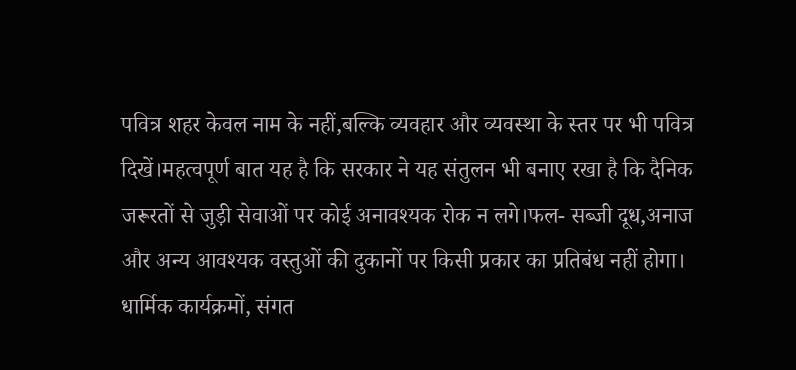पवित्र शहर केवल नाम के नहीं,बल्कि व्यवहार और व्यवस्था के स्तर पर भी पवित्र दिखें।महत्वपूर्ण बात यह है कि सरकार ने यह संतुलन भी बनाए रखा है कि दैनिक जरूरतों से जुड़ी सेवाओं पर कोई अनावश्यक रोक न लगे।फल- सब्जी दूध,अनाज और अन्य आवश्यक वस्तुओं की दुकानों पर किसी प्रकार का प्रतिबंध नहीं होगा। धार्मिक कार्यक्रमों, संगत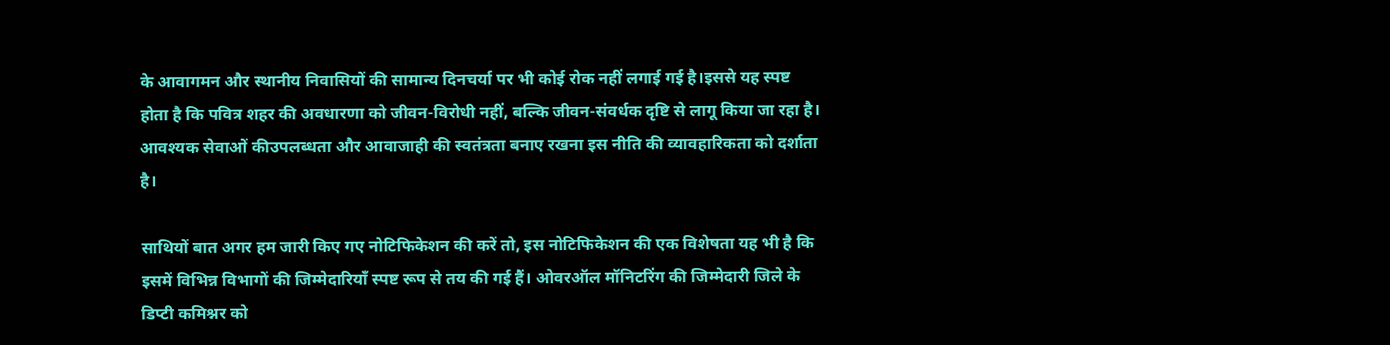के आवागमन और स्थानीय निवासियों की सामान्य दिनचर्या पर भी कोई रोक नहीं लगाई गई है।इससे यह स्पष्ट होता है कि पवित्र शहर की अवधारणा को जीवन-विरोधी नहीं, बल्कि जीवन-संवर्धक दृष्टि से लागू किया जा रहा है। आवश्यक सेवाओं कीउपलब्धता और आवाजाही की स्वतंत्रता बनाए रखना इस नीति की व्यावहारिकता को दर्शाता है।

साथियों बात अगर हम जारी किए गए नोटिफिकेशन की करें तो, इस नोटिफिकेशन की एक विशेषता यह भी है कि इसमें विभिन्न विभागों की जिम्मेदारियाँ स्पष्ट रूप से तय की गई हैं। ओवरऑल मॉनिटरिंग की जिम्मेदारी जिले के डिप्टी कमिश्नर को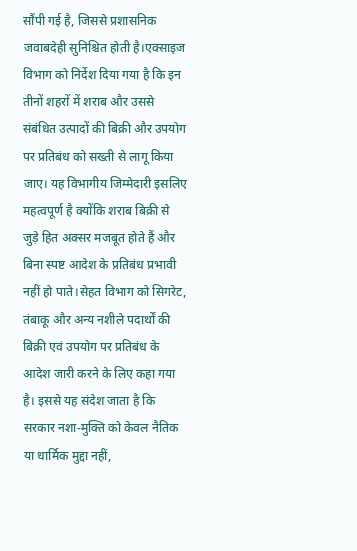सौंपी गई है, जिससे प्रशासनिक जवाबदेही सुनिश्चित होती है।एक्साइज विभाग को निर्देश दिया गया है कि इन तीनों शहरों में शराब और उससे संबंधित उत्पादों की बिक्री और उपयोग पर प्रतिबंध को सख्ती से लागू किया जाए। यह विभागीय जिम्मेदारी इसलिए महत्वपूर्ण है क्योंकि शराब बिक्री से जुड़े हित अक्सर मजबूत होते हैं और बिना स्पष्ट आदेश के प्रतिबंध प्रभावी नहीं हो पाते।सेहत विभाग को सिगरेट, तंबाकू और अन्य नशीले पदार्थों की बिक्री एवं उपयोग पर प्रतिबंध के आदेश जारी करने के लिए कहा गया है। इससे यह संदेश जाता है कि सरकार नशा-मुक्ति को केवल नैतिक या धार्मिक मुद्दा नहीं,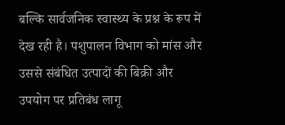बल्कि सार्वजनिक स्वास्थ्य के प्रश्न के रूप में देख रही है। पशुपालन विभाग को मांस और उससे संबंधित उत्पादों की बिक्री और उपयोग पर प्रतिबंध लागू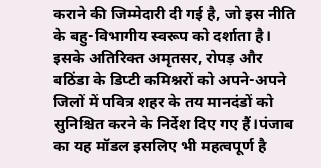कराने की जिम्मेदारी दी गई है, जो इस नीति के बहु-विभागीय स्वरूप को दर्शाता है। इसके अतिरिक्त अमृतसर, रोपड़ और बठिंडा के डिप्टी कमिश्नरों को अपने-अपने जिलों में पवित्र शहर के तय मानदंडों को सुनिश्चित करने के निर्देश दिए गए हैं।पंजाब का यह मॉडल इसलिए भी महत्वपूर्ण है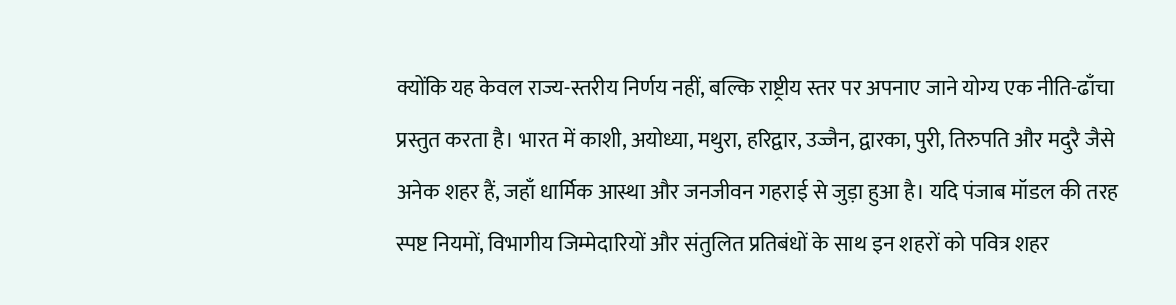क्योंकि यह केवल राज्य-स्तरीय निर्णय नहीं, बल्कि राष्ट्रीय स्तर पर अपनाए जाने योग्य एक नीति-ढाँचा प्रस्तुत करता है। भारत में काशी, अयोध्या, मथुरा, हरिद्वार, उज्जैन, द्वारका, पुरी, तिरुपति और मदुरै जैसे अनेक शहर हैं, जहाँ धार्मिक आस्था और जनजीवन गहराई से जुड़ा हुआ है। यदि पंजाब मॉडल की तरह स्पष्ट नियमों, विभागीय जिम्मेदारियों और संतुलित प्रतिबंधों के साथ इन शहरों को पवित्र शहर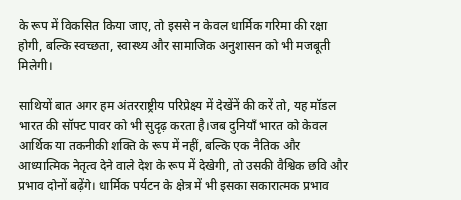के रूप में विकसित किया जाए, तो इससे न केवल धार्मिक गरिमा की रक्षा होगी, बल्कि स्वच्छता, स्वास्थ्य और सामाजिक अनुशासन को भी मजबूती मिलेगी।

साथियों बात अगर हम अंतरराष्ट्रीय परिप्रेक्ष्य में देखेंनें की करें तो, यह मॉडल भारत की सॉफ्ट पावर को भी सुदृढ़ करता है।जब दुनियाँ भारत को केवल आर्थिक या तकनीकी शक्ति के रूप में नहीं, बल्कि एक नैतिक और आध्यात्मिक नेतृत्व देने वाले देश के रूप में देखेगी, तो उसकी वैश्विक छवि और प्रभाव दोनों बढ़ेंगे। धार्मिक पर्यटन के क्षेत्र में भी इसका सकारात्मक प्रभाव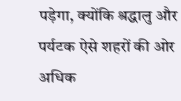पड़ेगा, क्योंकि श्रद्धालु और पर्यटक ऐसे शहरों की ओर अधिक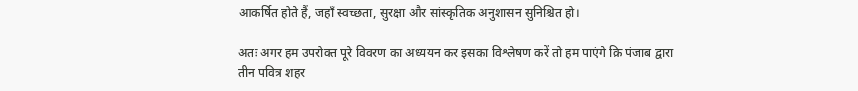आकर्षित होते हैं, जहाँ स्वच्छता, सुरक्षा और सांस्कृतिक अनुशासन सुनिश्चित हो।

अतः अगर हम उपरोक्त पूरे विवरण का अध्ययन कर इसका विश्लेषण करें तो हम पाएंगे क़ि पंजाब द्वारा तीन पवित्र शहर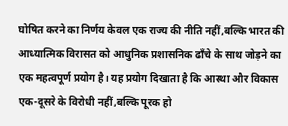घोषित करने का निर्णय केवल एक राज्य की नीति नहीं,बल्कि भारत की आध्यात्मिक विरासत को आधुनिक प्रशासनिक ढाँचे के साथ जोड़ने का एक महत्वपूर्ण प्रयोग है। यह प्रयोग दिखाता है कि आस्था और विकास एक-दूसरे के विरोधी नहीं,बल्कि पूरक हो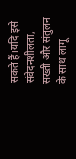सकते हैं।यदि इसे संवेदनशीलता, सख्ती और संतुलन के साथ लागू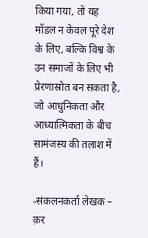किया गया, तो यह मॉडल न केवल पूरे देश के लिए, बल्कि विश्व के उन समाजों के लिए भी प्रेरणास्रोत बन सकता है, जो आधुनिकता और आध्यात्मिकता के बीच सामंजस्य की तलाश में हैं।

-संकलनकर्ता लेखक – क़र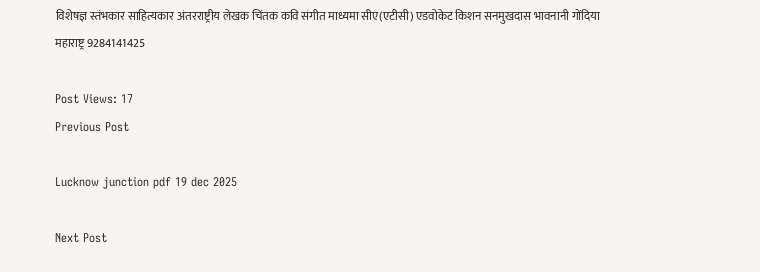विशेषज्ञ स्तंभकार साहित्यकार अंतरराष्ट्रीय लेखक चिंतक कवि संगीत माध्यमा सीए(एटीसी) एडवोकेट किशन सनमुखदास भावनानी गोंदिया महाराष्ट्र 9284141425

Post Views: 17
Previous Post

Lucknow junction pdf 19 dec 2025

Next Post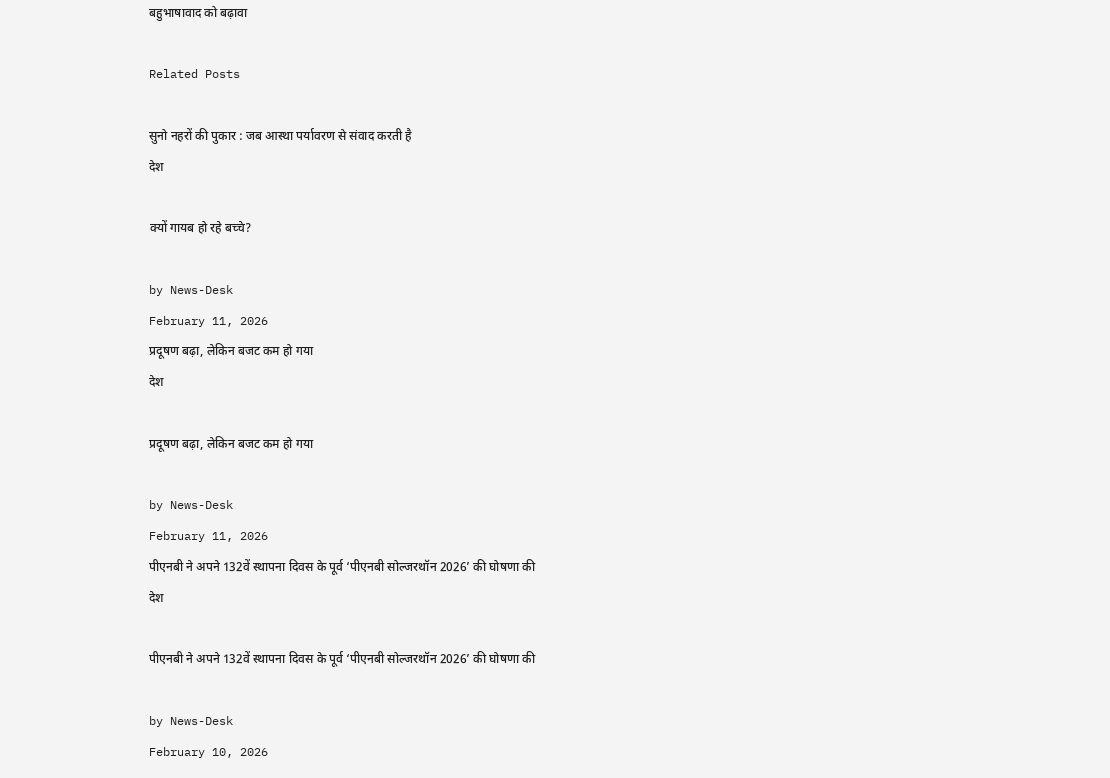बहुभाषावाद को बढ़ावा

Related Posts

सुनो नहरों की पुकार : जब आस्था पर्यावरण से संवाद करती है
देश

क्यों गायब हो रहे बच्चे?

by News-Desk
February 11, 2026
प्रदूषण बढ़ा, लेकिन बजट कम हो गया
देश

प्रदूषण बढ़ा, लेकिन बजट कम हो गया

by News-Desk
February 11, 2026
पीएनबी ने अपने 132वें स्थापना दिवस के पूर्व ‘पीएनबी सोल्जरथॉन 2026’ की घोषणा की
देश

पीएनबी ने अपने 132वें स्थापना दिवस के पूर्व ‘पीएनबी सोल्जरथॉन 2026’ की घोषणा की

by News-Desk
February 10, 2026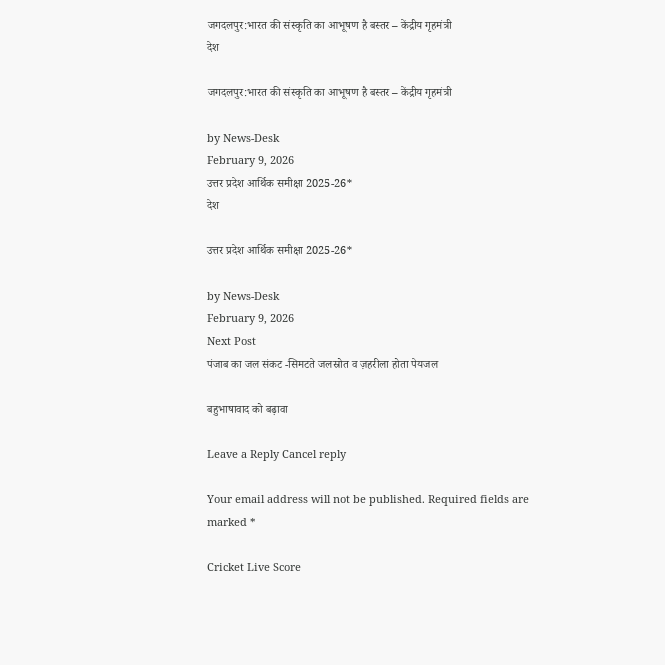जगदलपुर:भारत की संस्कृति का आभूषण है बस्तर – केंद्रीय गृहमंत्री
देश

जगदलपुर:भारत की संस्कृति का आभूषण है बस्तर – केंद्रीय गृहमंत्री

by News-Desk
February 9, 2026
उत्तर प्रदेश आर्थिक समीक्षा 2025-26*
देश

उत्तर प्रदेश आर्थिक समीक्षा 2025-26*

by News-Desk
February 9, 2026
Next Post
पंजाब का जल संकट -सिमटते जलस्रोत व ज़हरीला होता पेयजल

बहुभाषावाद को बढ़ावा

Leave a Reply Cancel reply

Your email address will not be published. Required fields are marked *

Cricket Live Score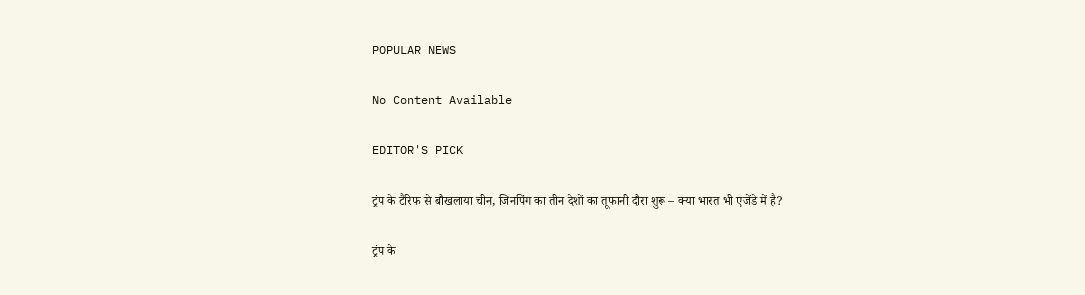POPULAR NEWS

No Content Available

EDITOR'S PICK

ट्रंप के टैरिफ से बौखलाया चीन, जिनपिंग का तीन देशों का तूफानी दौरा शुरू – क्या भारत भी एजेंडे में है?

ट्रंप के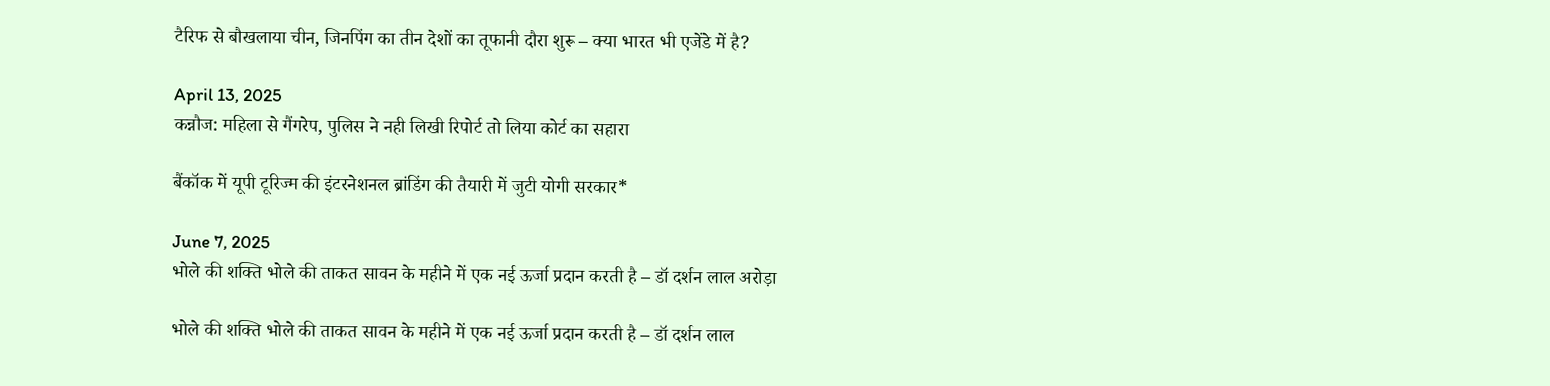टैरिफ से बौखलाया चीन, जिनपिंग का तीन देशों का तूफानी दौरा शुरू – क्या भारत भी एजेंडे में है?

April 13, 2025
कन्नौज: महिला से गैंगरेप, पुलिस ने नही लिखी रिपोर्ट तो लिया कोर्ट का सहारा

बैंकॉक में यूपी टूरिज्म की इंटरनेशनल ब्रांडिंग की तैयारी में जुटी योगी सरकार*

June 7, 2025
भोले की शक्ति भोले की ताकत सावन के महीने में एक नई ऊर्जा प्रदान करती है – डॉ दर्शन लाल अरोड़ा

भोले की शक्ति भोले की ताकत सावन के महीने में एक नई ऊर्जा प्रदान करती है – डॉ दर्शन लाल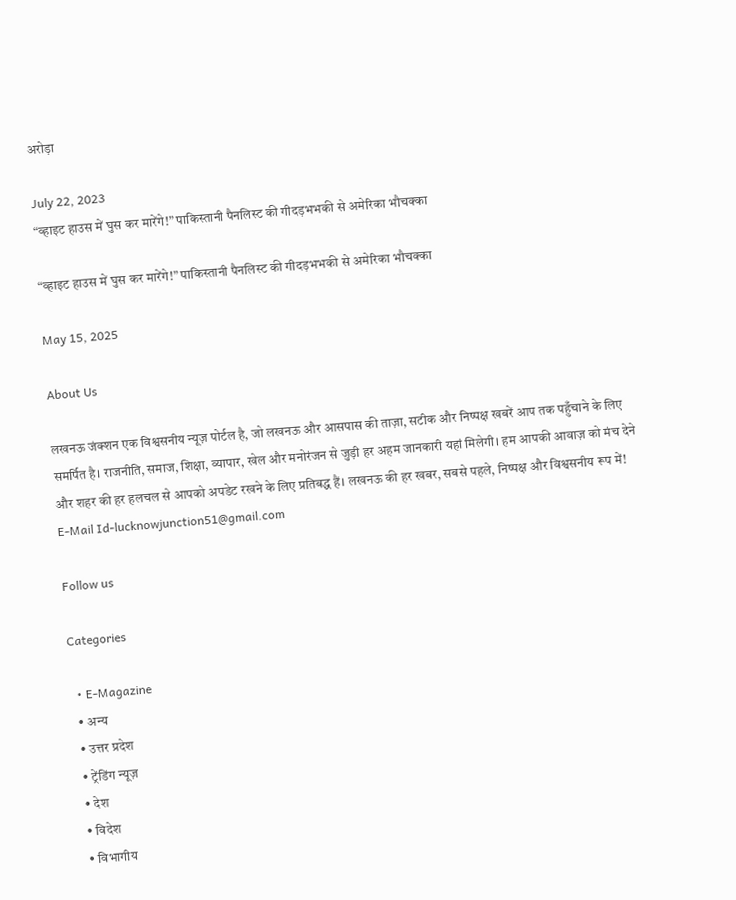अरोड़ा

July 22, 2023
“व्हाइट हाउस में घुस कर मारेंगे!” पाकिस्तानी पैनलिस्ट की गीदड़भभकी से अमेरिका भौचक्का

“व्हाइट हाउस में घुस कर मारेंगे!” पाकिस्तानी पैनलिस्ट की गीदड़भभकी से अमेरिका भौचक्का

May 15, 2025

About Us

लखनऊ जंक्शन एक विश्वसनीय न्यूज़ पोर्टल है, जो लखनऊ और आसपास की ताज़ा, सटीक और निष्पक्ष खबरें आप तक पहुँचाने के लिए समर्पित है। राजनीति, समाज, शिक्षा, व्यापार, खेल और मनोरंजन से जुड़ी हर अहम जानकारी यहां मिलेगी। हम आपकी आवाज़ को मंच देने और शहर की हर हलचल से आपको अपडेट रखने के लिए प्रतिबद्ध हैं। लखनऊ की हर खबर, सबसे पहले, निष्पक्ष और विश्वसनीय रूप में!
E-Mail Id-lucknowjunction51@gmail.com

Follow us

Categories

  • E-Magazine
  • अन्य
  • उत्तर प्रदेश
  • ट्रेंडिंग न्यूज़
  • देश
  • विदेश
  • विभागीय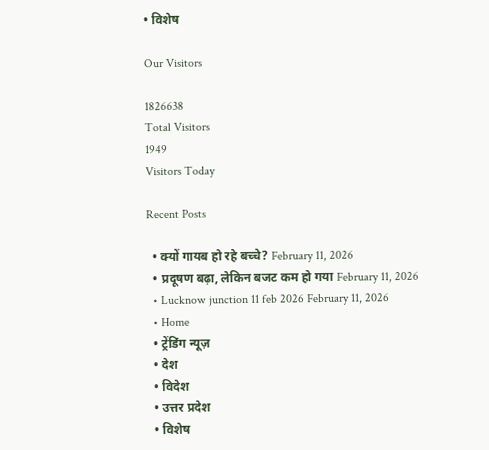• विशेष

Our Visitors

1826638
Total Visitors
1949
Visitors Today

Recent Posts

  • क्यों गायब हो रहे बच्चे? February 11, 2026
  • प्रदूषण बढ़ा, लेकिन बजट कम हो गया February 11, 2026
  • Lucknow junction 11 feb 2026 February 11, 2026
  • Home
  • ट्रेंडिंग न्यूज़
  • देश
  • विदेश
  • उत्तर प्रदेश
  • विशेष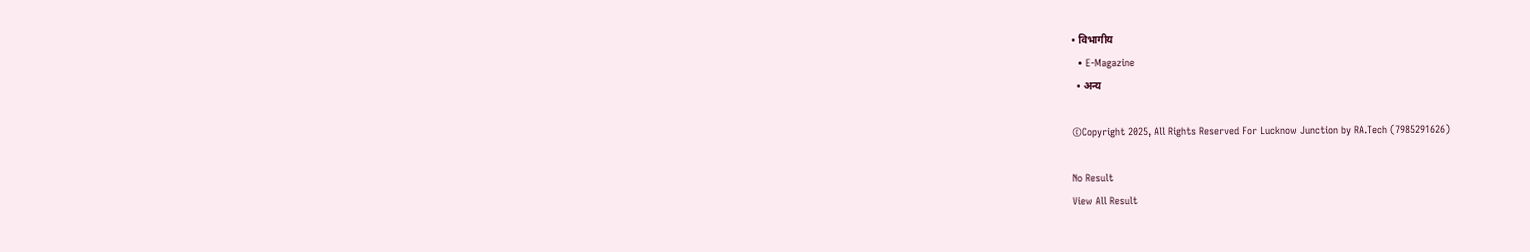• विभागीय
  • E-Magazine
  • अन्य

©Copyright 2025, All Rights Reserved For Lucknow Junction by RA.Tech (7985291626)

No Result
View All Result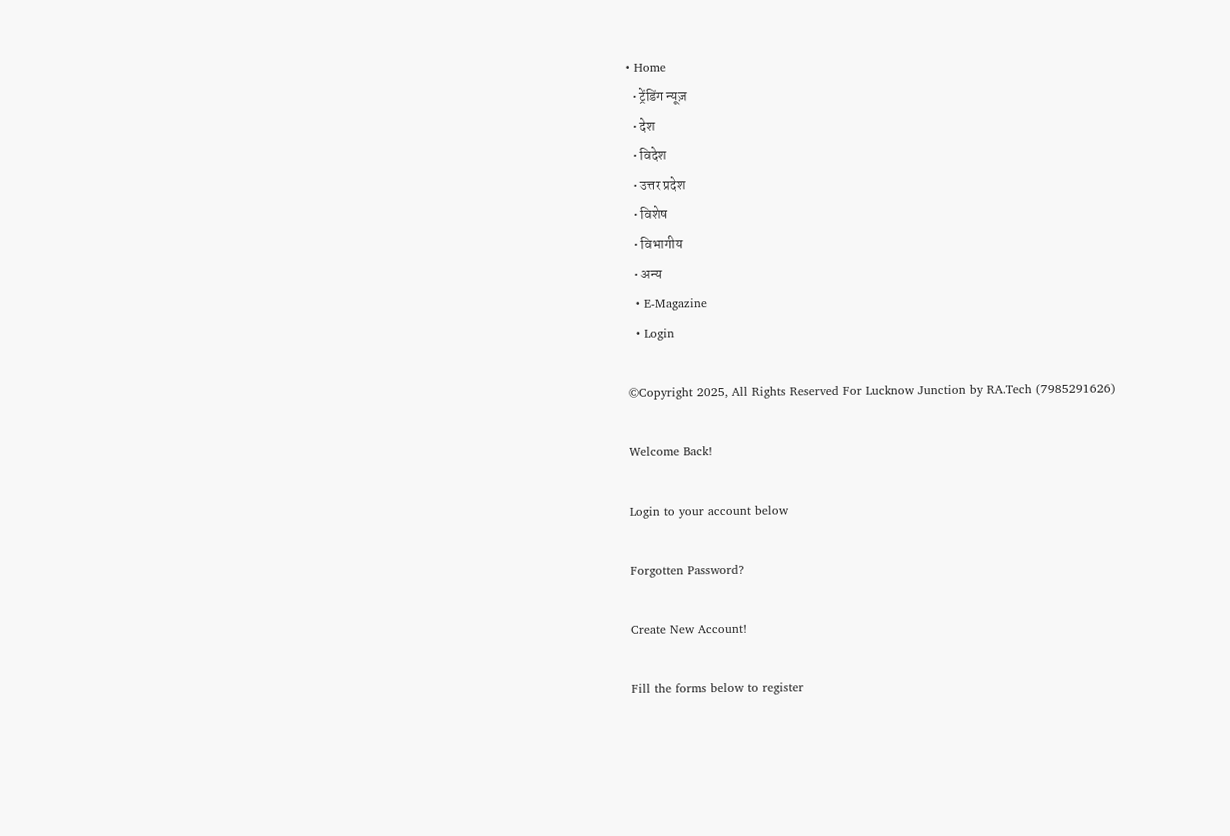• Home
  • ट्रेंडिंग न्यूज़
  • देश
  • विदेश
  • उत्तर प्रदेश
  • विशेष
  • विभागीय
  • अन्य
  • E-Magazine
  • Login

©Copyright 2025, All Rights Reserved For Lucknow Junction by RA.Tech (7985291626)

Welcome Back!

Login to your account below

Forgotten Password?

Create New Account!

Fill the forms below to register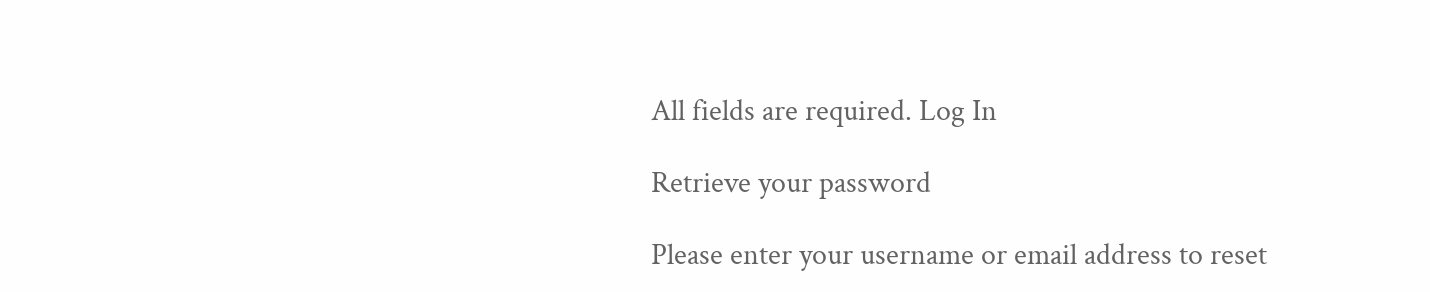All fields are required. Log In

Retrieve your password

Please enter your username or email address to reset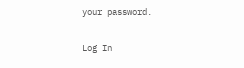your password.

Log In